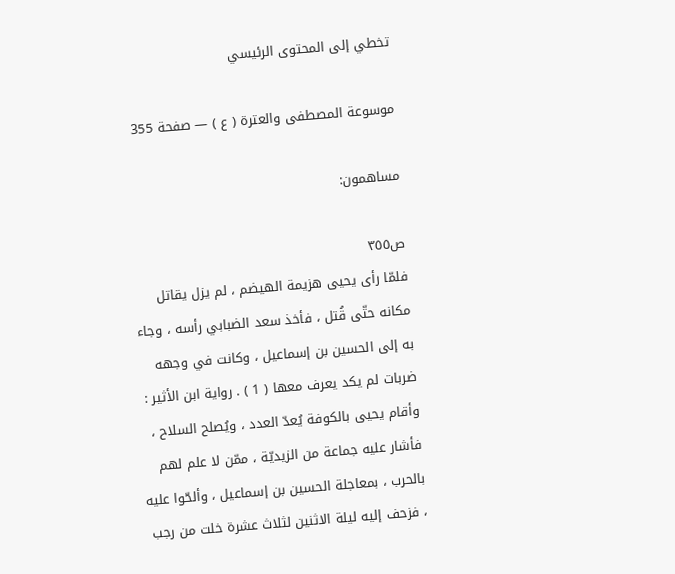تخطي إلى المحتوى الرئيسي

موسوعة المصطفى والعترة ( ع ) — صفحة 355

مساهمون:

ص٣٥٥
فلمّا رأى يحيى هزيمة الهيضم ، لم يزل يقاتل مكانه حتّى قُتل ، فأخذ سعد الضبابي رأسه ، وجاء به إلى الحسين بن إسماعيل ، وكانت في وجهه ضربات لم يكد يعرف معها ( 1 ) . رواية ابن الأثير : وأقام يحيى بالكوفة يُعدّ العدد ، ويُصلح السلاح ، فأشار عليه جماعة من الزيديّة ، ممّن لا علم لهم بالحرب ، بمعاجلة الحسين بن إسماعيل ، وألحّوا عليه ، فزحف إليه ليلة الاثنين لثلاث عشرة خلت من رجب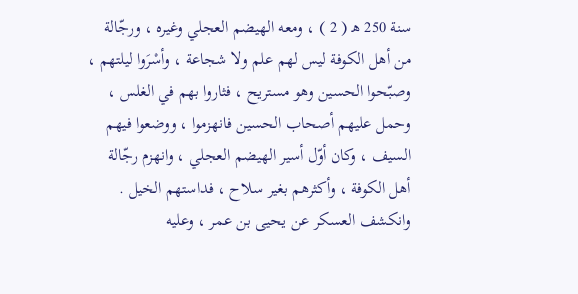سنة 250 ه‍ ( 2 ) ، ومعه الهيضم العجلي وغيره ، ورجّالة من أهل الكوفة ليس لهم علم ولا شجاعة ، وأسْرَوا ليلتهم ، وصبّحوا الحسين وهو مستريح ، فثاروا بهم في الغلس ، وحمل عليهم أصحاب الحسين فانهزموا ، ووضعوا فيهم السيف ، وكان أوّل أسير الهيضم العجلي ، وانهزم رجّالة أهل الكوفة ، وأكثرهم بغير سلاح ، فداستهم الخيل . وانكشف العسكر عن يحيى بن عمر ، وعليه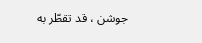جوشن ، قد تقطّر به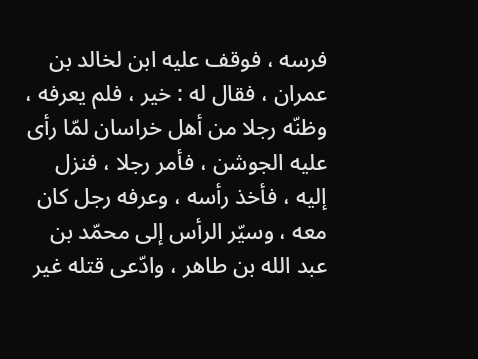فرسه ، فوقف عليه ابن لخالد بن عمران ، فقال له : خير ، فلم يعرفه ، وظنّه رجلا من أهل خراسان لمّا رأى عليه الجوشن ، فأمر رجلا ، فنزل إليه ، فأخذ رأسه ، وعرفه رجل كان معه ، وسيّر الرأس إلى محمّد بن عبد الله بن طاهر ، وادّعى قتله غير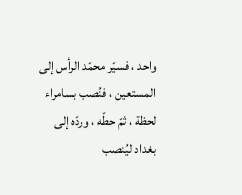واحد ، فسيّر محمّد الرأس إلى المستعين ، فنُصب بسامراء لحظة ، ثمّ حطّه ، وردّه إلى بغداد ليُنصب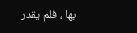بها ، فلم يقدر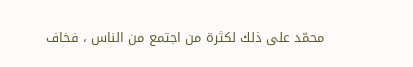محمّد على ذلك لكثرة من اجتمع من الناس ، فخاف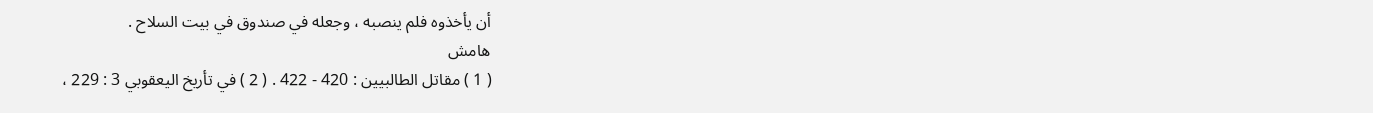أن يأخذوه فلم ينصبه ، وجعله في صندوق في بيت السلاح .
هامش
( 1 ) مقاتل الطالبيين : 420 - 422 . ( 2 ) في تأريخ اليعقوبي 3 : 229 ،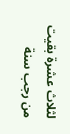لثلاث عشرة بقيت من رجب سنة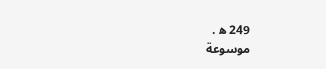249 ه‍ .
موسوعة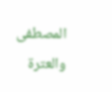المصطفى والعترة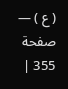( ع ) — صفحة 355 |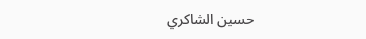حسين الشاكري